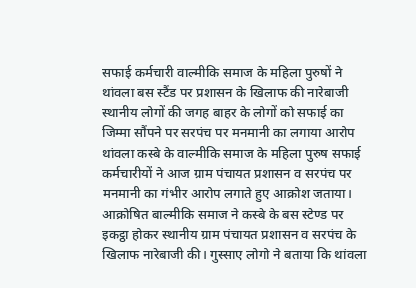सफाई कर्मचारी वाल्मीकि समाज के महिला पुरुषों ने थांवला बस स्टैंड पर प्रशासन के खिलाफ की नारेबाजी
स्थानीय लोगों की जगह बाहर के लोगों को सफाई का जिम्मा सौंपने पर सरपंच पर मनमानी का लगाया आरोप
थांवला कस्बे के वाल्मीकि समाज के महिला पुरुष सफाई कर्मचारीयों ने आज ग्राम पंचायत प्रशासन व सरपंच पर मनमानी का गंभीर आरोप लगाते हुए आक्रोश जताया। आक्रोषित बाल्मीकि समाज ने कस्बे के बस स्टेण्ड पर इकट्ठा होकर स्थानीय ग्राम पंचायत प्रशासन व सरपंच के खिलाफ नारेबाजी की। गुस्साए लोगो ने बताया कि थांवला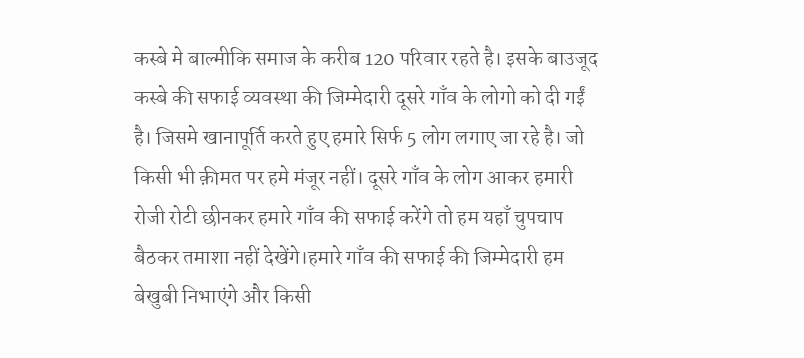कस्बे मे बाल्मीकि समाज के करीब 120 परिवार रहते है। इसके बाउजूद कस्बे की सफाई व्यवस्था की जिम्मेदारी दूसरे गाँव के लोगो को दी गईं है। जिसमे खानापूर्ति करते हुए हमारे सिर्फ 5 लोग लगाए जा रहे है। जो किसी भी क़ीमत पर हमे मंजूर नहीं। दूसरे गाँव के लोग आकर हमारी रोजी रोटी छीनकर हमारे गाँव की सफाई करेंगे तो हम यहाँ चुपचाप बैठकर तमाशा नहीं देखेंगे।हमारे गाँव की सफाई की जिम्मेदारी हम बेखुबी निभाएंगे और किसी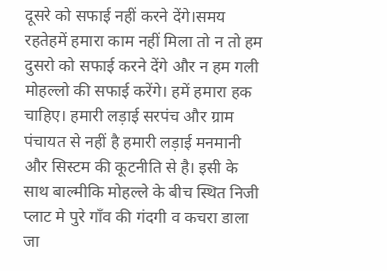दूसरे को सफाई नहीं करने देंगे।समय रहतेहमें हमारा काम नहीं मिला तो न तो हम दुसरो को सफाई करने देंगे और न हम गली मोहल्लो की सफाई करेंगे। हमें हमारा हक चाहिए। हमारी लड़ाई सरपंच और ग्राम पंचायत से नहीं है हमारी लड़ाई मनमानी और सिस्टम की कूटनीति से है। इसी के साथ बाल्मीकि मोहल्ले के बीच स्थित निजी प्लाट मे पुरे गाँव की गंदगी व कचरा डाला जा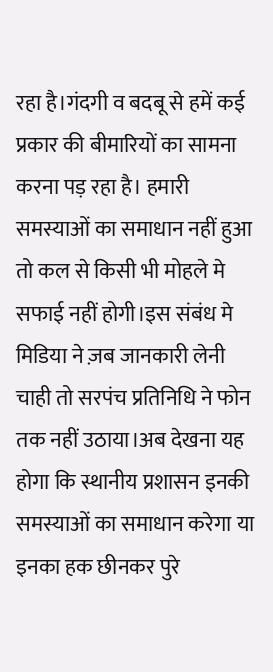रहा है।गंदगी व बदबू से हमें कई प्रकार की बीमारियों का सामना करना पड़ रहा है। हमारी समस्याओं का समाधान नहीं हुआ तो कल से किसी भी मोहले मे सफाई नहीं होगी।इस संबंध मे मिडिया ने ज़ब जानकारी लेनी चाही तो सरपंच प्रतिनिधि ने फोन तक नहीं उठाया।अब देखना यह होगा कि स्थानीय प्रशासन इनकी समस्याओं का समाधान करेगा या इनका हक छीनकर पुरे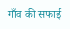गाँव की सफाई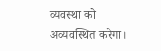व्यवस्था को अव्यवस्थित करेगा।